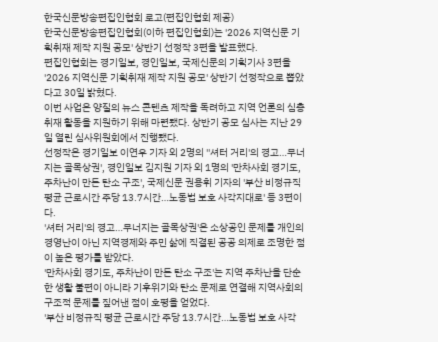한국신문방송편집인협회 로고(편집인협회 제공)
한국신문방송편집인협회(이하 편집인협회)는 '2026 지역신문 기획취재 제작 지원 공모' 상반기 선정작 3편을 발표했다.
편집인협회는 경기일보, 경인일보, 국제신문의 기획기사 3편을 '2026 지역신문 기획취재 제작 지원 공모' 상반기 선정작으로 뽑았다고 30일 밝혔다.
이번 사업은 양질의 뉴스 콘텐츠 제작을 독려하고 지역 언론의 심층 취재 활동을 지원하기 위해 마련됐다. 상반기 공모 심사는 지난 29일 열린 심사위원회에서 진행됐다.
선정작은 경기일보 이연우 기자 외 2명의 ''셔터 거리'의 경고…무너지는 골목상권', 경인일보 김지원 기자 외 1명의 '만차사회 경기도, 주차난이 만든 탄소 구조', 국제신문 권용휘 기자의 '부산 비정규직 평균 근로시간 주당 13.7시간…노동법 보호 사각지대로' 등 3편이다.
'셔터 거리'의 경고…무너지는 골목상권'은 소상공인 문제를 개인의 경영난이 아닌 지역경제와 주민 삶에 직결된 공공 의제로 조명한 점이 높은 평가를 받았다.
'만차사회 경기도, 주차난이 만든 탄소 구조'는 지역 주차난을 단순한 생활 불편이 아니라 기후위기와 탄소 문제로 연결해 지역사회의 구조적 문제를 짚어낸 점이 호평을 얻었다.
'부산 비정규직 평균 근로시간 주당 13.7시간…노동법 보호 사각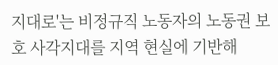지대로'는 비정규직 노동자의 노동권 보호 사각지대를 지역 현실에 기반해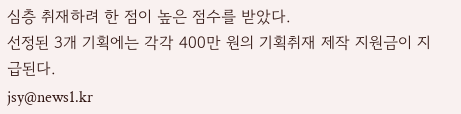심층 취재하려 한 점이 높은 점수를 받았다.
선정된 3개 기획에는 각각 400만 원의 기획취재 제작 지원금이 지급된다.
jsy@news1.kr